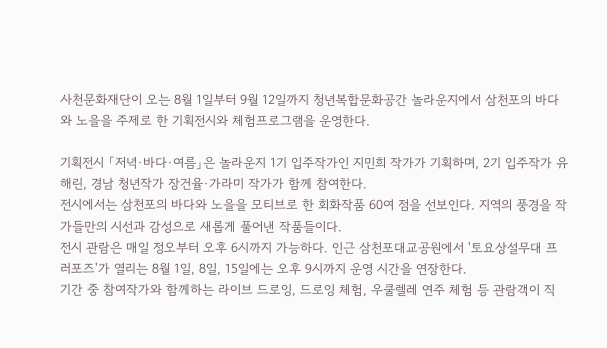사천문화재단이 오는 8월 1일부터 9월 12일까지 청년복합문화공간 놀라운지에서 삼천포의 바다와 노을을 주제로 한 기획전시와 체험프로그램을 운영한다.

기획전시 「저녁·바다·여름」은 놀라운지 1기 입주작가인 지민희 작가가 기획하며, 2기 입주작가 유해린, 경남 청년작가 장건율·가라미 작가가 함께 참여한다.
전시에서는 삼천포의 바다와 노을을 모티브로 한 회화작품 60여 점을 선보인다. 지역의 풍경을 작가들만의 시선과 감성으로 새롭게 풀어낸 작품들이다.
전시 관람은 매일 정오부터 오후 6시까지 가능하다. 인근 삼천포대교공원에서 '토요상설무대 프러포즈'가 열리는 8월 1일, 8일, 15일에는 오후 9시까지 운영 시간을 연장한다.
기간 중 참여작가와 함께하는 라이브 드로잉, 드로잉 체험, 우쿨렐레 연주 체험 등 관람객이 직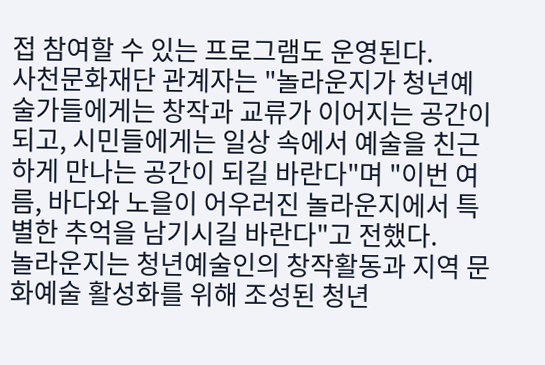접 참여할 수 있는 프로그램도 운영된다.
사천문화재단 관계자는 "놀라운지가 청년예술가들에게는 창작과 교류가 이어지는 공간이 되고, 시민들에게는 일상 속에서 예술을 친근하게 만나는 공간이 되길 바란다"며 "이번 여름, 바다와 노을이 어우러진 놀라운지에서 특별한 추억을 남기시길 바란다"고 전했다.
놀라운지는 청년예술인의 창작활동과 지역 문화예술 활성화를 위해 조성된 청년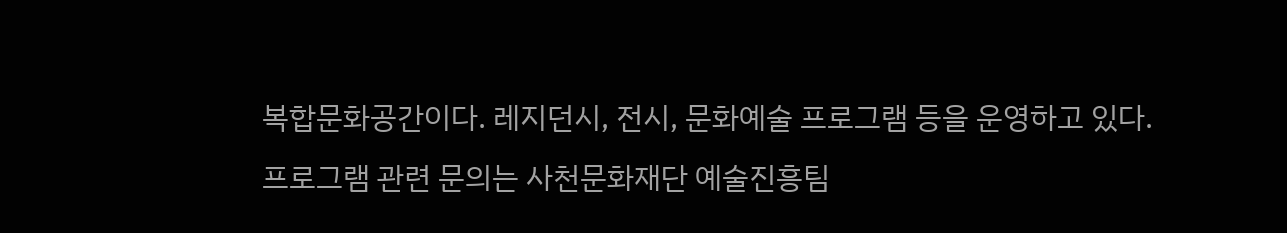복합문화공간이다. 레지던시, 전시, 문화예술 프로그램 등을 운영하고 있다.
프로그램 관련 문의는 사천문화재단 예술진흥팀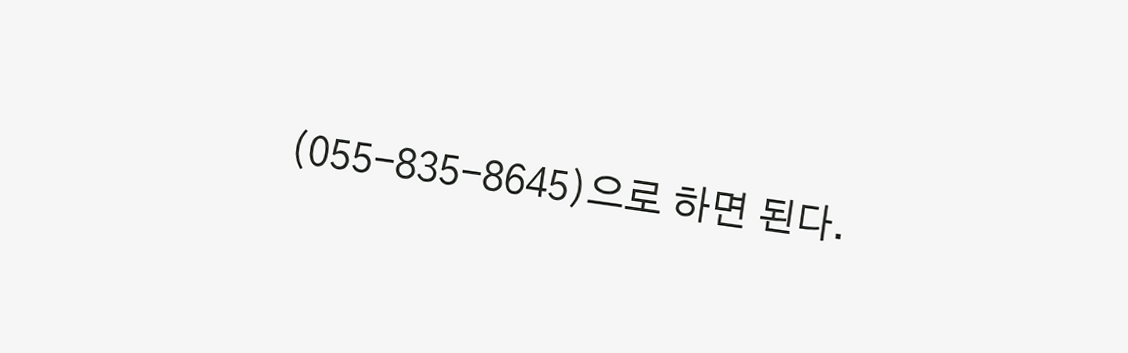(055-835-8645)으로 하면 된다.